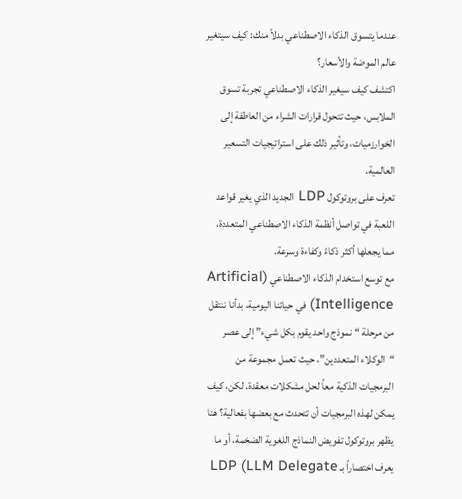عندما يتسوق الذكاء الاصطناعي بدلاً منك: كيف سيتغير عالم الموضة والأسعار؟
اكتشف كيف سيغير الذكاء الاصطناعي تجربة تسوق الملابس، حيث تتحول قرارات الشراء من العاطفة إلى الخوارزميات، وتأثير ذلك على استراتيجيات التسعير العالمية.
تعرف على بروتوكول LDP الجديد الذي يغير قواعد اللعبة في تواصل أنظمة الذكاء الاصطناعي المتعددة، مما يجعلها أكثر ذكاءً وكفاءة وسرعة.
مع توسع استخدام الذكاء الاصطناعي (Artificial Intelligence) في حياتنا اليومية، بدأنا ننتقل من مرحلة “نموذج واحد يقوم بكل شيء” إلى عصر “الوكلاء المتعددين”، حيث تعمل مجموعة من البرمجيات الذكية معاً لحل مشكلات معقدة. لكن، كيف يمكن لهذه البرمجيات أن تتحدث مع بعضها بفعالية؟ هنا يظهر بروتوكول تفويض النماذج اللغوية الضخمة، أو ما يعرف اختصاراً بـ LDP (LLM Delegate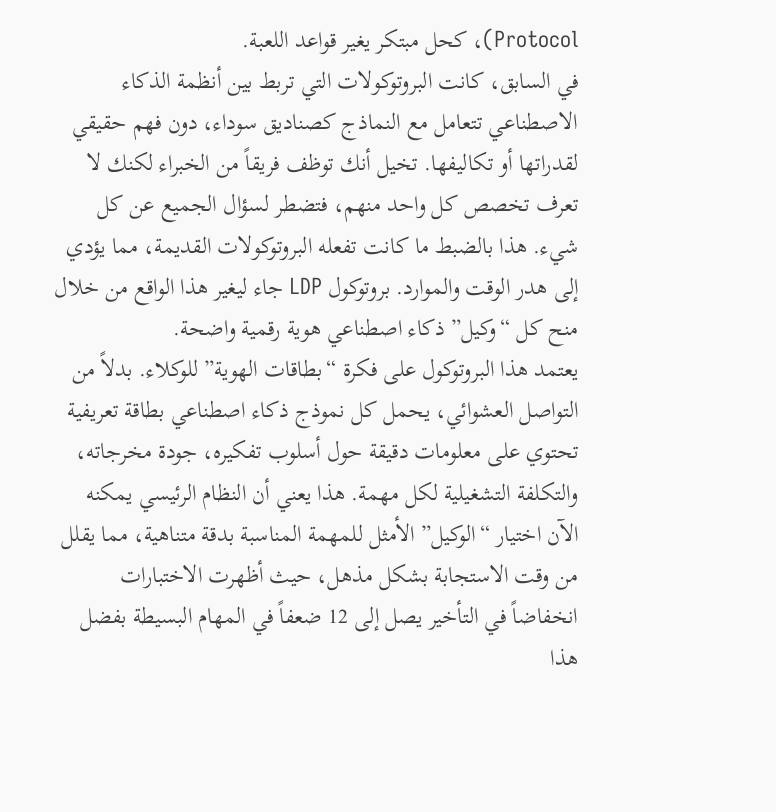Protocol)، كحل مبتكر يغير قواعد اللعبة.
في السابق، كانت البروتوكولات التي تربط بين أنظمة الذكاء الاصطناعي تتعامل مع النماذج كصناديق سوداء، دون فهم حقيقي لقدراتها أو تكاليفها. تخيل أنك توظف فريقاً من الخبراء لكنك لا تعرف تخصص كل واحد منهم، فتضطر لسؤال الجميع عن كل شيء. هذا بالضبط ما كانت تفعله البروتوكولات القديمة، مما يؤدي إلى هدر الوقت والموارد. بروتوكول LDP جاء ليغير هذا الواقع من خلال منح كل “وكيل” ذكاء اصطناعي هوية رقمية واضحة.
يعتمد هذا البروتوكول على فكرة “بطاقات الهوية” للوكلاء. بدلاً من التواصل العشوائي، يحمل كل نموذج ذكاء اصطناعي بطاقة تعريفية تحتوي على معلومات دقيقة حول أسلوب تفكيره، جودة مخرجاته، والتكلفة التشغيلية لكل مهمة. هذا يعني أن النظام الرئيسي يمكنه الآن اختيار “الوكيل” الأمثل للمهمة المناسبة بدقة متناهية، مما يقلل من وقت الاستجابة بشكل مذهل، حيث أظهرت الاختبارات انخفاضاً في التأخير يصل إلى 12 ضعفاً في المهام البسيطة بفضل هذا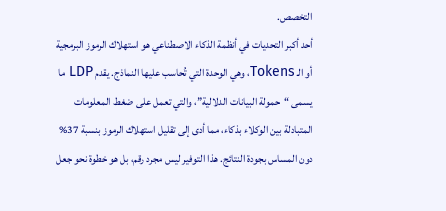التخصص.
أحد أكبر التحديات في أنظمة الذكاء الاصطناعي هو استهلاك الرموز البرمجية أو الـ Tokens، وهي الوحدة التي تُحاسب عليها النماذج. يقدم LDP ما يسمى “حمولة البيانات الدلالية”، والتي تعمل على ضغط المعلومات المتبادلة بين الوكلاء بذكاء، مما أدى إلى تقليل استهلاك الرموز بنسبة 37% دون المساس بجودة النتائج. هذا التوفير ليس مجرد رقم، بل هو خطوة نحو جعل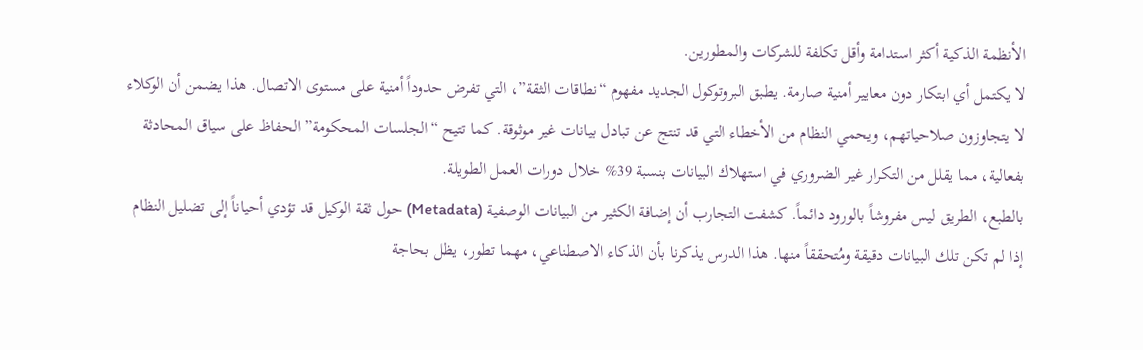الأنظمة الذكية أكثر استدامة وأقل تكلفة للشركات والمطورين.
لا يكتمل أي ابتكار دون معايير أمنية صارمة. يطبق البروتوكول الجديد مفهوم “نطاقات الثقة”، التي تفرض حدوداً أمنية على مستوى الاتصال. هذا يضمن أن الوكلاء لا يتجاوزون صلاحياتهم، ويحمي النظام من الأخطاء التي قد تنتج عن تبادل بيانات غير موثوقة. كما تتيح “الجلسات المحكومة” الحفاظ على سياق المحادثة بفعالية، مما يقلل من التكرار غير الضروري في استهلاك البيانات بنسبة 39% خلال دورات العمل الطويلة.
بالطبع، الطريق ليس مفروشاً بالورود دائماً. كشفت التجارب أن إضافة الكثير من البيانات الوصفية (Metadata) حول ثقة الوكيل قد تؤدي أحياناً إلى تضليل النظام إذا لم تكن تلك البيانات دقيقة ومُتحققاً منها. هذا الدرس يذكرنا بأن الذكاء الاصطناعي، مهما تطور، يظل بحاجة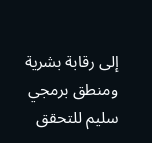إلى رقابة بشرية ومنطق برمجي سليم للتحقق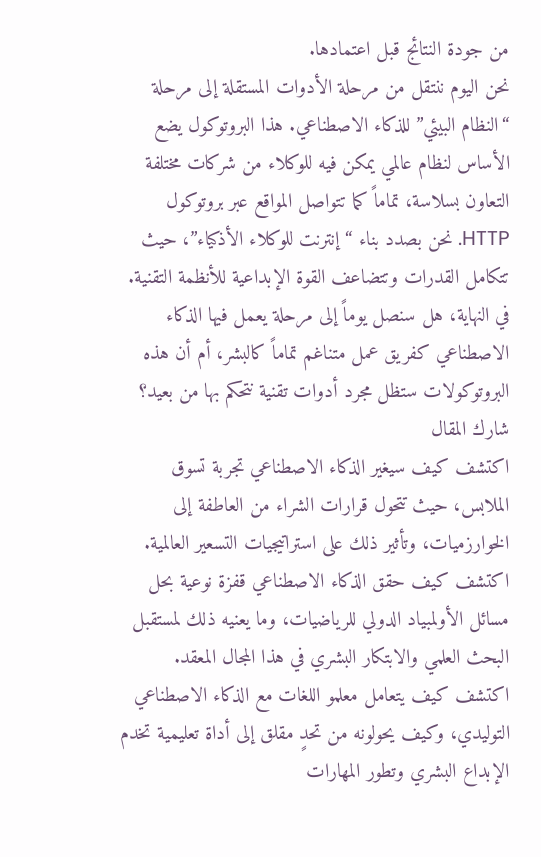من جودة النتائج قبل اعتمادها.
نحن اليوم ننتقل من مرحلة الأدوات المستقلة إلى مرحلة “النظام البيئي” للذكاء الاصطناعي. هذا البروتوكول يضع الأساس لنظام عالمي يمكن فيه للوكلاء من شركات مختلفة التعاون بسلاسة، تماماً كما تتواصل المواقع عبر بروتوكول HTTP. نحن بصدد بناء “إنترنت للوكلاء الأذكياء”، حيث تتكامل القدرات وتتضاعف القوة الإبداعية للأنظمة التقنية.
في النهاية، هل سنصل يوماً إلى مرحلة يعمل فيها الذكاء الاصطناعي كفريق عمل متناغم تماماً كالبشر، أم أن هذه البروتوكولات ستظل مجرد أدوات تقنية نتحكم بها من بعيد؟
شارك المقال
اكتشف كيف سيغير الذكاء الاصطناعي تجربة تسوق الملابس، حيث تتحول قرارات الشراء من العاطفة إلى الخوارزميات، وتأثير ذلك على استراتيجيات التسعير العالمية.
اكتشف كيف حقق الذكاء الاصطناعي قفزة نوعية بحل مسائل الأولمبياد الدولي للرياضيات، وما يعنيه ذلك لمستقبل البحث العلمي والابتكار البشري في هذا المجال المعقد.
اكتشف كيف يتعامل معلمو اللغات مع الذكاء الاصطناعي التوليدي، وكيف يحولونه من تحدٍ مقلق إلى أداة تعليمية تخدم الإبداع البشري وتطور المهارات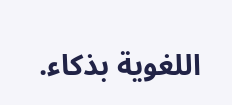اللغوية بذكاء.